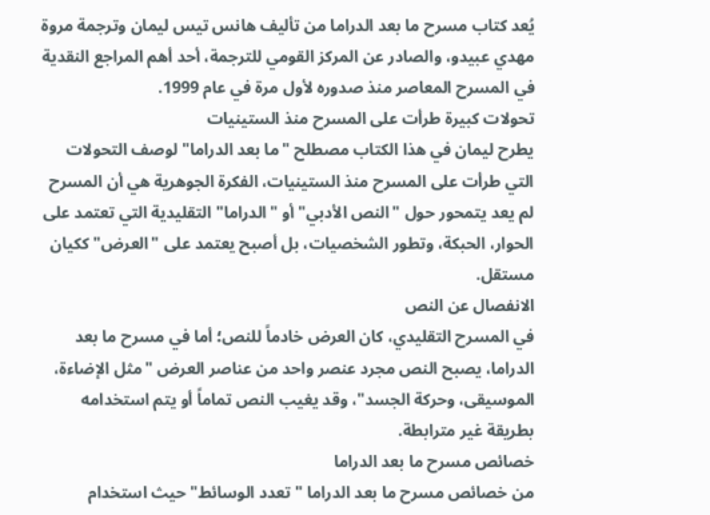يُعد كتاب مسرح ما بعد الدراما من تأليف هانس تيس ليمان وترجمة مروة مهدي عبيدو، والصادر عن المركز القومي للترجمة، أحد أهم المراجع النقدية في المسرح المعاصر منذ صدوره لأول مرة في عام 1999.
تحولات كبيرة طرأت على المسرح منذ الستينيات
يطرح ليمان في هذا الكتاب مصطلح "ما بعد الدراما" لوصف التحولات التي طرأت على المسرح منذ الستينيات، الفكرة الجوهرية هي أن المسرح لم يعد يتمحور حول "النص الأدبي" أو "الدراما" التقليدية التي تعتمد على الحوار، الحبكة، وتطور الشخصيات، بل أصبح يعتمد على "العرض" ككيان مستقل.
الانفصال عن النص
في المسرح التقليدي، كان العرض خادماً للنص؛ أما في مسرح ما بعد الدراما، يصبح النص مجرد عنصر واحد من عناصر العرض "مثل الإضاءة، الموسيقى، وحركة الجسد"، وقد يغيب النص تماماً أو يتم استخدامه بطريقة غير مترابطة.
خصائص مسرح ما بعد الدراما
من خصائص مسرح ما بعد الدراما "تعدد الوسائط" حيث استخدام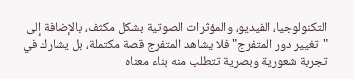التكنولوجيا، الفيديو، والمؤثرات الصوتية بشكل مكثف، بالإضافة إلى "تغيير دور المتفرج" فلا يشاهد المتفرج قصة مكتملة، بل يشارك في تجربة شعورية وبصرية تتطلب منه بناء معناه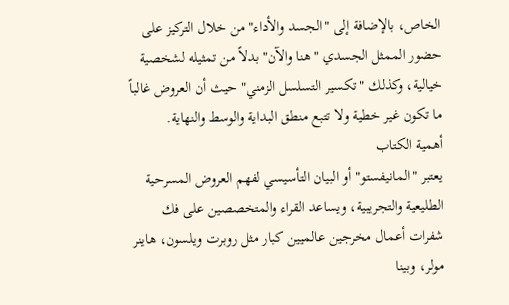الخاص، بالإضافة إلى "الجسد والأداء" من خلال التركيز على حضور الممثل الجسدي "هنا والآن" بدلاً من تمثيله لشخصية خيالية، وكذلك "تكسير التسلسل الزمني" حيث أن العروض غالباً ما تكون غير خطية ولا تتبع منطق البداية والوسط والنهاية.
أهمية الكتاب
يعتبر "المانيفستو" أو البيان التأسيسي لفهم العروض المسرحية الطليعية والتجريبية، ويساعد القراء والمتخصصين على فك شفرات أعمال مخرجين عالميين كبار مثل روبرت ويلسون، هاينر مولر، وبينا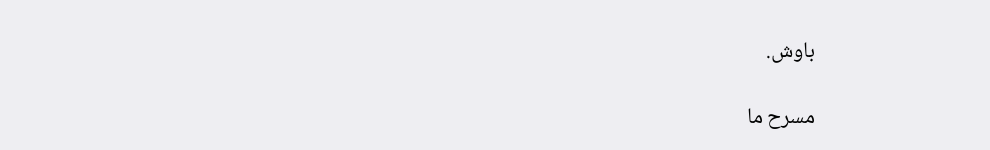باوش.

مسرح ما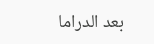بعد الدراما